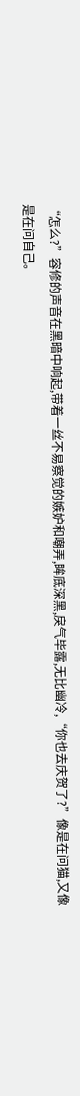“怎么?”容修的声音在黑暗中响起,带着一丝不易察觉的嫉妒和嘲弄,眸底深黑,戾气毕露,无比幽冷,“你也去庆贺了?”像是在问猫,又像是在问自己。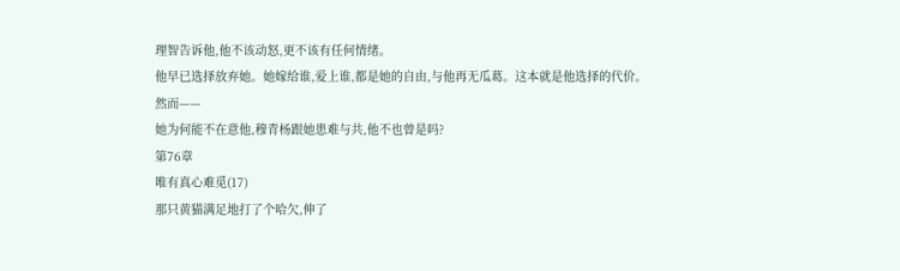理智告诉他,他不该动怒,更不该有任何情绪。
他早已选择放弃她。她嫁给谁,爱上谁,都是她的自由,与他再无瓜葛。这本就是他选择的代价。
然而——
她为何能不在意他,穆青杨跟她患难与共,他不也曾是吗?
第76章
唯有真心难觅(17)
那只黄猫满足地打了个哈欠,伸了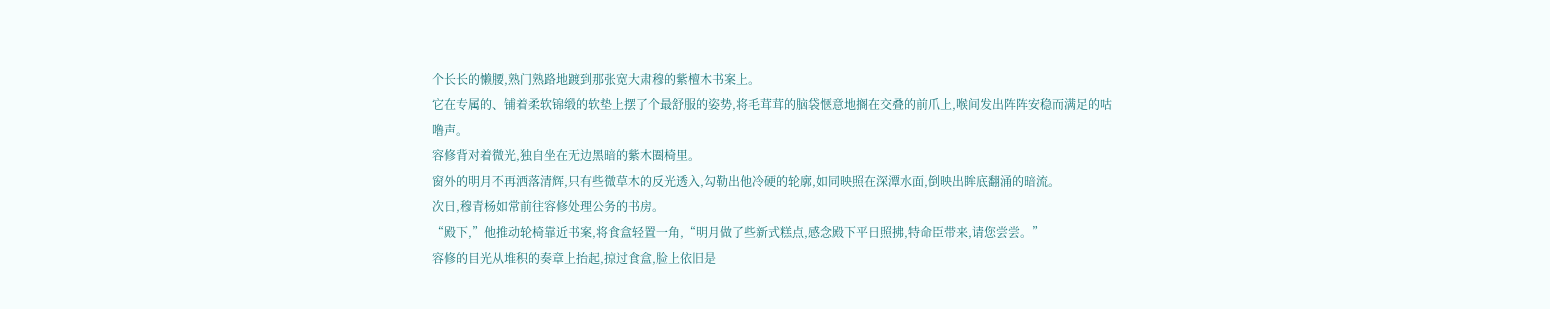个长长的懒腰,熟门熟路地踱到那张宽大肃穆的紫檀木书案上。
它在专属的、铺着柔软锦缎的软垫上摆了个最舒服的姿势,将毛茸茸的脑袋惬意地搁在交叠的前爪上,喉间发出阵阵安稳而满足的咕噜声。
容修背对着微光,独自坐在无边黑暗的紫木圈椅里。
窗外的明月不再洒落清辉,只有些微草木的反光透入,勾勒出他冷硬的轮廓,如同映照在深潭水面,倒映出眸底翻涌的暗流。
次日,穆青杨如常前往容修处理公务的书房。
“殿下,”他推动轮椅靠近书案,将食盒轻置一角,“明月做了些新式糕点,感念殿下平日照拂,特命臣带来,请您尝尝。”
容修的目光从堆积的奏章上抬起,掠过食盒,脸上依旧是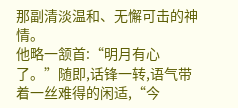那副清淡温和、无懈可击的神情。
他略一颔首:“明月有心了。”随即,话锋一转,语气带着一丝难得的闲适,“今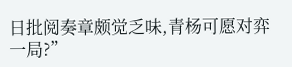日批阅奏章颇觉乏味,青杨可愿对弈一局?”